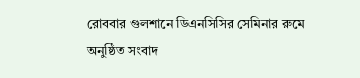রোববার গুলশানে ডিএনসিসির সেমিনার রুমে অনুষ্ঠিত সংবাদ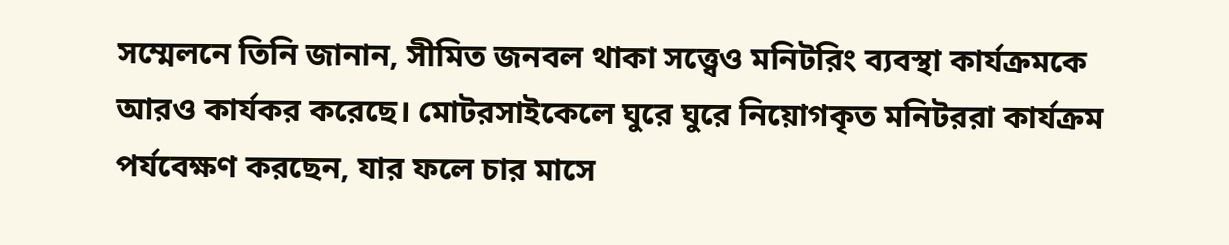সম্মেলনে তিনি জানান, সীমিত জনবল থাকা সত্ত্বেও মনিটরিং ব্যবস্থা কার্যক্রমকে আরও কার্যকর করেছে। মোটরসাইকেলে ঘুরে ঘুরে নিয়োগকৃত মনিটররা কার্যক্রম পর্যবেক্ষণ করছেন, যার ফলে চার মাসে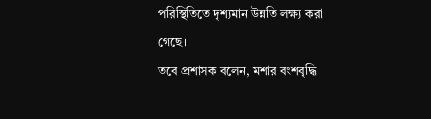পরিস্থিতিতে দৃশ্যমান উন্নতি লক্ষ্য করা গেছে।
তবে প্রশাসক বলেন, মশার বংশবৃদ্ধি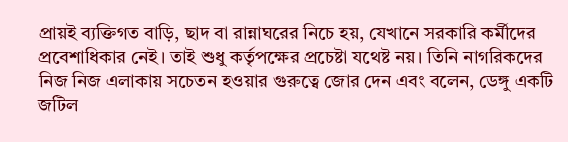প্রায়ই ব্যক্তিগত বাড়ি, ছাদ বা রান্নাঘরের নিচে হয়, যেখানে সরকারি কর্মীদের প্রবেশাধিকার নেই। তাই শুধু কর্তৃপক্ষের প্রচেষ্টা যথেষ্ট নয়। তিনি নাগরিকদের নিজ নিজ এলাকায় সচেতন হওয়ার গুরুত্বে জোর দেন এবং বলেন, ডেঙ্গু একটি জটিল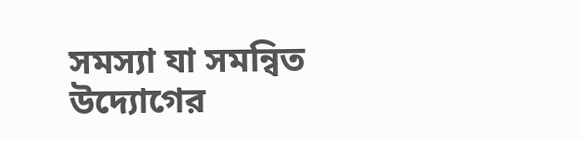সমস্যা যা সমন্বিত উদ্যোগের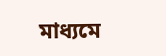মাধ্যমে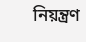নিয়ন্ত্রণ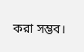করা সম্ভব।